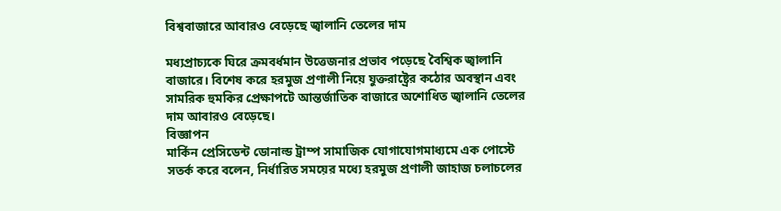বিশ্ববাজারে আবারও বেড়েছে জ্বালানি তেলের দাম

মধ্যপ্রাচ্যকে ঘিরে ক্রমবর্ধমান উত্তেজনার প্রভাব পড়েছে বৈশ্বিক জ্বালানি বাজারে। বিশেষ করে হরমুজ প্রণালী নিয়ে যুক্তরাষ্ট্রের কঠোর অবস্থান এবং সামরিক হুমকির প্রেক্ষাপটে আন্তর্জাতিক বাজারে অশোধিত জ্বালানি তেলের দাম আবারও বেড়েছে।
বিজ্ঞাপন
মার্কিন প্রেসিডেন্ট ডোনাল্ড ট্রাম্প সামাজিক যোগাযোগমাধ্যমে এক পোস্টে সতর্ক করে বলেন, নির্ধারিত সময়ের মধ্যে হরমুজ প্রণালী জাহাজ চলাচলের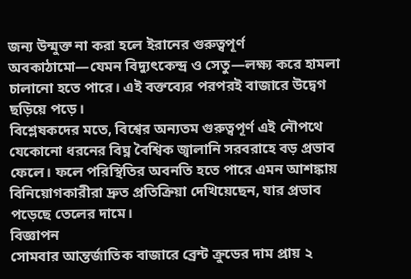জন্য উন্মুক্ত না করা হলে ইরানের গুরুত্বপূর্ণ অবকাঠামো—যেমন বিদ্যুৎকেন্দ্র ও সেতু—লক্ষ্য করে হামলা চালানো হতে পারে। এই বক্তব্যের পরপরই বাজারে উদ্বেগ ছড়িয়ে পড়ে।
বিশ্লেষকদের মতে, বিশ্বের অন্যতম গুরুত্বপূর্ণ এই নৌপথে যেকোনো ধরনের বিঘ্ন বৈশ্বিক জ্বালানি সরবরাহে বড় প্রভাব ফেলে। ফলে পরিস্থিতির অবনতি হতে পারে এমন আশঙ্কায় বিনিয়োগকারীরা দ্রুত প্রতিক্রিয়া দেখিয়েছেন, যার প্রভাব পড়েছে তেলের দামে।
বিজ্ঞাপন
সোমবার আন্তর্জাতিক বাজারে ব্রেন্ট ক্রুডের দাম প্রায় ২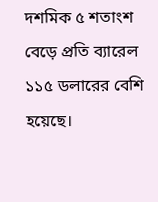দশমিক ৫ শতাংশ বেড়ে প্রতি ব্যারেল ১১৫ ডলারের বেশি হয়েছে।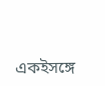একইসঙ্গে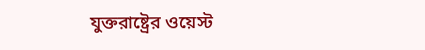যুক্তরাষ্ট্রের ওয়েস্ট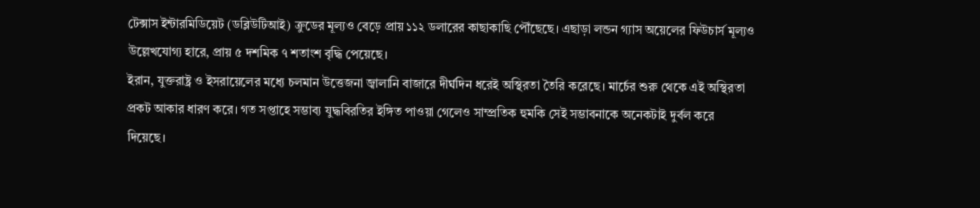টেক্সাস ইন্টারমিডিয়েট (ডব্লিউটিআই) ক্রুডের মূল্যও বেড়ে প্রায় ১১২ ডলারের কাছাকাছি পৌঁছেছে। এছাড়া লন্ডন গ্যাস অয়েলের ফিউচার্স মূল্যও উল্লেখযোগ্য হারে, প্রায় ৫ দশমিক ৭ শতাংশ বৃদ্ধি পেয়েছে।
ইরান, যুক্তরাষ্ট্র ও ইসরায়েলের মধ্যে চলমান উত্তেজনা জ্বালানি বাজারে দীর্ঘদিন ধরেই অস্থিরতা তৈরি করেছে। মার্চের শুরু থেকে এই অস্থিরতা প্রকট আকার ধারণ করে। গত সপ্তাহে সম্ভাব্য যুদ্ধবিরতির ইঙ্গিত পাওয়া গেলেও সাম্প্রতিক হুমকি সেই সম্ভাবনাকে অনেকটাই দুর্বল করে দিয়েছে।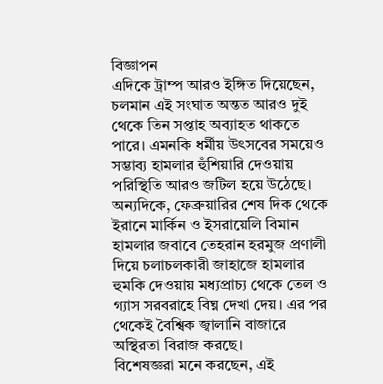বিজ্ঞাপন
এদিকে ট্রাম্প আরও ইঙ্গিত দিয়েছেন, চলমান এই সংঘাত অন্তত আরও দুই থেকে তিন সপ্তাহ অব্যাহত থাকতে পারে। এমনকি ধর্মীয় উৎসবের সময়েও সম্ভাব্য হামলার হুঁশিয়ারি দেওয়ায় পরিস্থিতি আরও জটিল হয়ে উঠেছে।
অন্যদিকে, ফেব্রুয়ারির শেষ দিক থেকে ইরানে মার্কিন ও ইসরায়েলি বিমান হামলার জবাবে তেহরান হরমুজ প্রণালী দিয়ে চলাচলকারী জাহাজে হামলার হুমকি দেওয়ায় মধ্যপ্রাচ্য থেকে তেল ও গ্যাস সরবরাহে বিঘ্ন দেখা দেয়। এর পর থেকেই বৈশ্বিক জ্বালানি বাজারে অস্থিরতা বিরাজ করছে।
বিশেষজ্ঞরা মনে করছেন, এই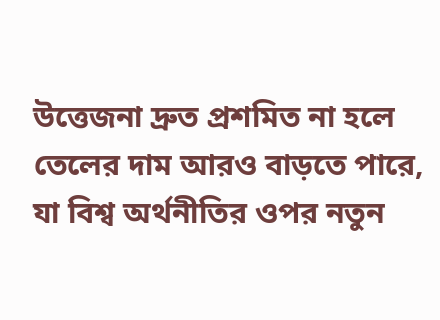উত্তেজনা দ্রুত প্রশমিত না হলে তেলের দাম আরও বাড়তে পারে, যা বিশ্ব অর্থনীতির ওপর নতুন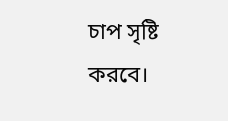চাপ সৃষ্টি করবে।